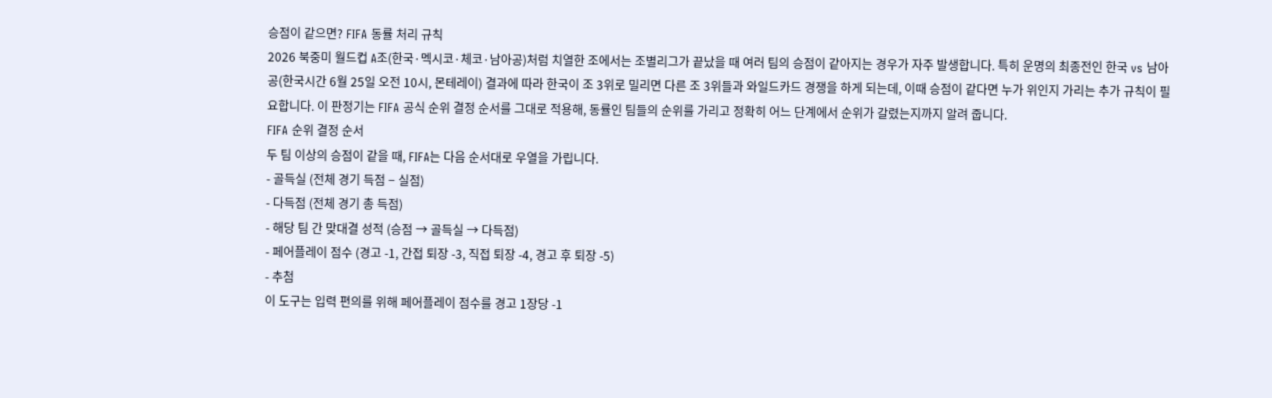승점이 같으면? FIFA 동률 처리 규칙
2026 북중미 월드컵 A조(한국·멕시코·체코·남아공)처럼 치열한 조에서는 조별리그가 끝났을 때 여러 팀의 승점이 같아지는 경우가 자주 발생합니다. 특히 운명의 최종전인 한국 vs 남아공(한국시간 6월 25일 오전 10시, 몬테레이) 결과에 따라 한국이 조 3위로 밀리면 다른 조 3위들과 와일드카드 경쟁을 하게 되는데, 이때 승점이 같다면 누가 위인지 가리는 추가 규칙이 필요합니다. 이 판정기는 FIFA 공식 순위 결정 순서를 그대로 적용해, 동률인 팀들의 순위를 가리고 정확히 어느 단계에서 순위가 갈렸는지까지 알려 줍니다.
FIFA 순위 결정 순서
두 팀 이상의 승점이 같을 때, FIFA는 다음 순서대로 우열을 가립니다.
- 골득실 (전체 경기 득점 − 실점)
- 다득점 (전체 경기 총 득점)
- 해당 팀 간 맞대결 성적 (승점 → 골득실 → 다득점)
- 페어플레이 점수 (경고 -1, 간접 퇴장 -3, 직접 퇴장 -4, 경고 후 퇴장 -5)
- 추첨
이 도구는 입력 편의를 위해 페어플레이 점수를 경고 1장당 -1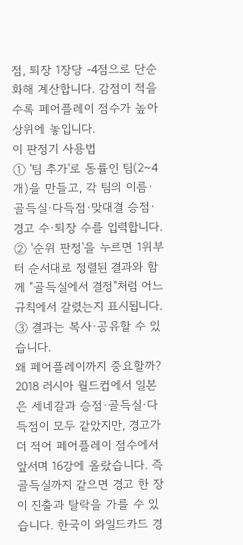점, 퇴장 1장당 -4점으로 단순화해 계산합니다. 감점이 적을수록 페어플레이 점수가 높아 상위에 놓입니다.
이 판정기 사용법
① '팀 추가'로 동률인 팀(2~4개)을 만들고, 각 팀의 이름·골득실·다득점·맞대결 승점·경고 수·퇴장 수를 입력합니다. ② '순위 판정'을 누르면 1위부터 순서대로 정렬된 결과와 함께 "골득실에서 결정"처럼 어느 규칙에서 갈렸는지 표시됩니다. ③ 결과는 복사·공유할 수 있습니다.
왜 페어플레이까지 중요할까?
2018 러시아 월드컵에서 일본은 세네갈과 승점·골득실·다득점이 모두 같았지만, 경고가 더 적어 페어플레이 점수에서 앞서며 16강에 올랐습니다. 즉 골득실까지 같으면 경고 한 장이 진출과 탈락을 가를 수 있습니다. 한국이 와일드카드 경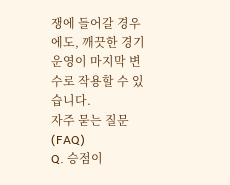쟁에 들어갈 경우에도, 깨끗한 경기 운영이 마지막 변수로 작용할 수 있습니다.
자주 묻는 질문 (FAQ)
Q. 승점이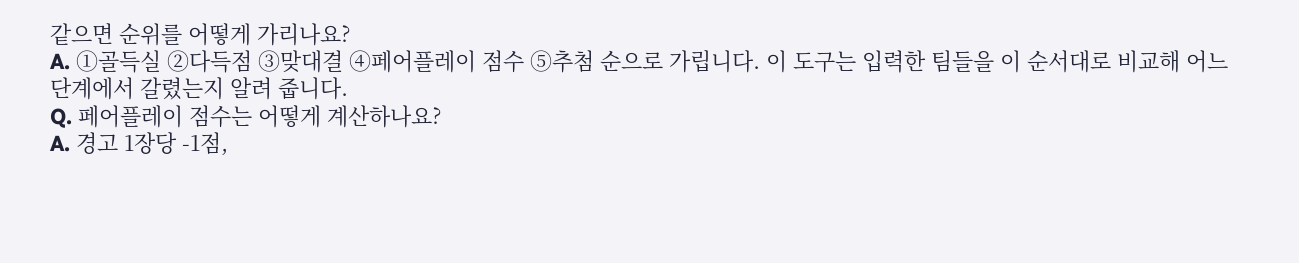같으면 순위를 어떻게 가리나요?
A. ①골득실 ②다득점 ③맞대결 ④페어플레이 점수 ⑤추첨 순으로 가립니다. 이 도구는 입력한 팀들을 이 순서대로 비교해 어느 단계에서 갈렸는지 알려 줍니다.
Q. 페어플레이 점수는 어떻게 계산하나요?
A. 경고 1장당 -1점,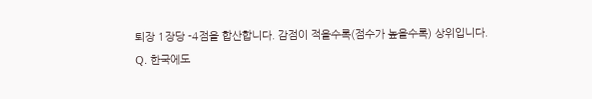퇴장 1장당 -4점을 합산합니다. 감점이 적을수록(점수가 높을수록) 상위입니다.
Q. 한국에도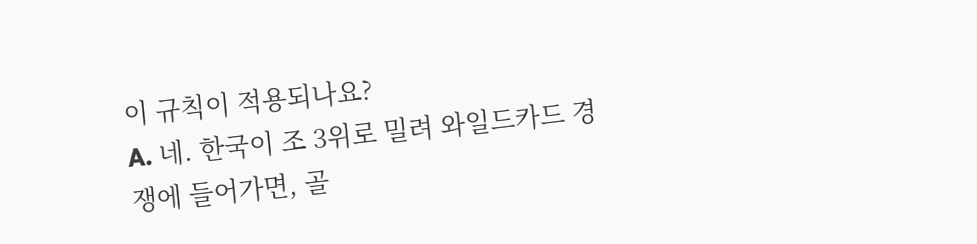이 규칙이 적용되나요?
A. 네. 한국이 조 3위로 밀려 와일드카드 경쟁에 들어가면, 골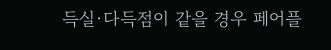득실·다득점이 같을 경우 페어플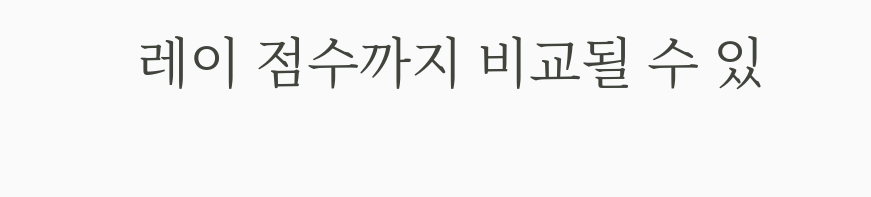레이 점수까지 비교될 수 있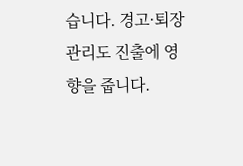습니다. 경고·퇴장 관리도 진출에 영향을 줍니다.